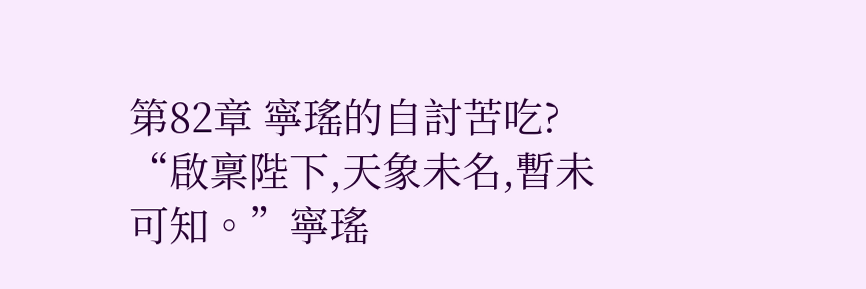第82章 寧瑤的自討苦吃?
“啟稟陛下,天象未名,暫未可知。”寧瑤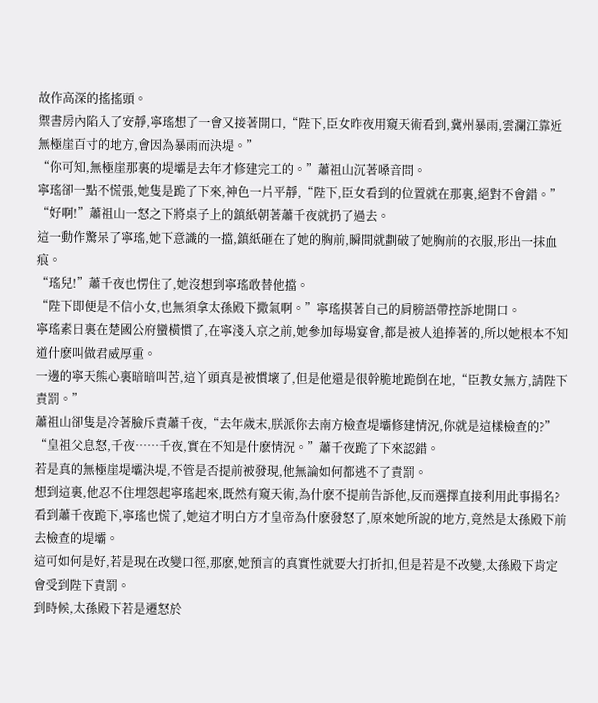故作高深的搖搖頭。
禦書房內陷入了安靜,寧瑤想了一會又接著開口,“陛下,臣女昨夜用窺天術看到,冀州暴雨,雲瀾江靠近無極崖百寸的地方,會因為暴雨而決堤。”
“你可知,無極崖那裏的堤壩是去年才修建完工的。”蕭祖山沉著嗓音問。
寧瑤卻一點不慌張,她隻是跪了下來,神色一片平靜,“陛下,臣女看到的位置就在那裏,絕對不會錯。”
“好啊!”蕭祖山一怒之下將桌子上的鎮紙朝著蕭千夜就扔了過去。
這一動作驚呆了寧瑤,她下意識的一擋,鎮紙砸在了她的胸前,瞬間就劃破了她胸前的衣服,形出一抹血痕。
“瑤兒!”蕭千夜也愣住了,她沒想到寧瑤敢替他擋。
“陛下即便是不信小女,也無須拿太孫殿下撒氣啊。”寧瑤摸著自己的肩膀語帶控訴地開口。
寧瑤素日裏在楚國公府蠻橫慣了,在寧淺入京之前,她參加每場宴會,都是被人追捧著的,所以她根本不知道什麽叫做君威厚重。
一邊的寧天熊心裏暗暗叫苦,這丫頭真是被慣壞了,但是他還是很幹脆地跪倒在地,“臣教女無方,請陛下責罰。”
蕭祖山卻隻是冷著臉斥責蕭千夜,“去年歲末,朕派你去南方檢查堤壩修建情況,你就是這樣檢查的?”
“皇祖父息怒,千夜……千夜,實在不知是什麽情況。”蕭千夜跪了下來認錯。
若是真的無極崖堤壩決堤,不管是否提前被發現,他無論如何都逃不了責罰。
想到這裏,他忍不住埋怨起寧瑤起來,既然有窺天術,為什麽不提前告訴他,反而選擇直接利用此事揚名?
看到蕭千夜跪下,寧瑤也慌了,她這才明白方才皇帝為什麽發怒了,原來她所說的地方,竟然是太孫殿下前去檢查的堤壩。
這可如何是好,若是現在改變口徑,那麽,她預言的真實性就要大打折扣,但是若是不改變,太孫殿下肯定會受到陛下責罰。
到時候,太孫殿下若是遷怒於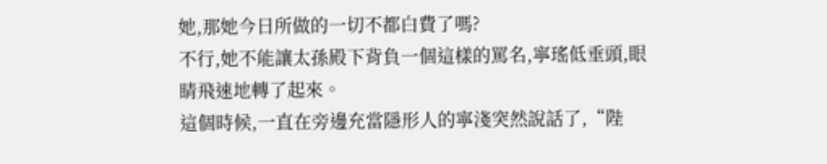她,那她今日所做的一切不都白費了嗎?
不行,她不能讓太孫殿下背負一個這樣的罵名,寧瑤低垂頭,眼睛飛速地轉了起來。
這個時候,一直在旁邊充當隱形人的寧淺突然說話了,“陛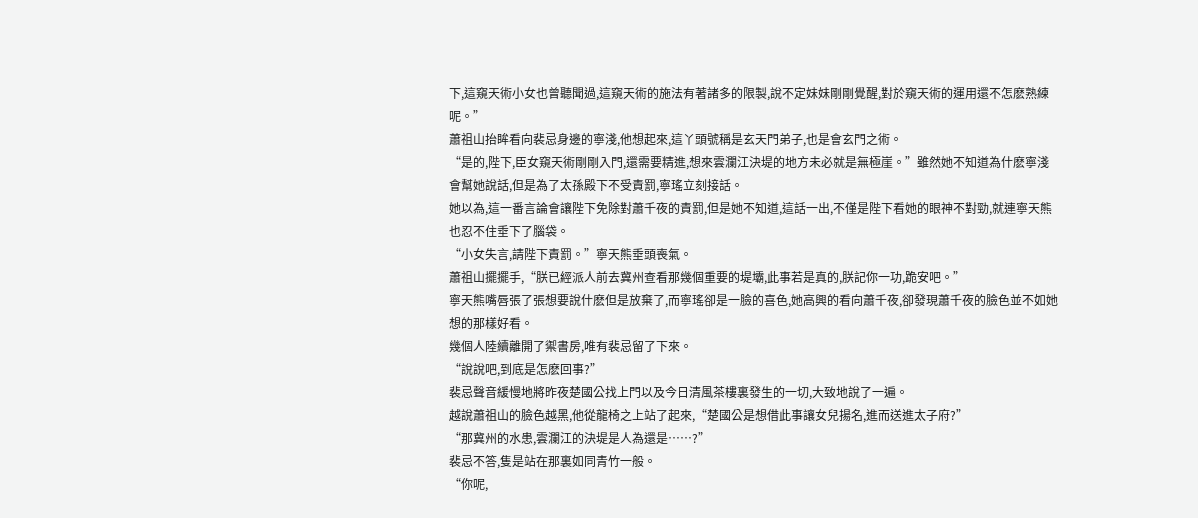下,這窺天術小女也曾聽聞過,這窺天術的施法有著諸多的限製,說不定妹妹剛剛覺醒,對於窺天術的運用還不怎麽熟練呢。”
蕭祖山抬眸看向裴忌身邊的寧淺,他想起來,這丫頭號稱是玄天門弟子,也是會玄門之術。
“是的,陛下,臣女窺天術剛剛入門,還需要精進,想來雲瀾江決堤的地方未必就是無極崖。”雖然她不知道為什麽寧淺會幫她說話,但是為了太孫殿下不受責罰,寧瑤立刻接話。
她以為,這一番言論會讓陛下免除對蕭千夜的責罰,但是她不知道,這話一出,不僅是陛下看她的眼神不對勁,就連寧天熊也忍不住垂下了腦袋。
“小女失言,請陛下責罰。”寧天熊垂頭喪氣。
蕭祖山擺擺手,“朕已經派人前去冀州查看那幾個重要的堤壩,此事若是真的,朕記你一功,跪安吧。”
寧天熊嘴唇張了張想要說什麽但是放棄了,而寧瑤卻是一臉的喜色,她高興的看向蕭千夜,卻發現蕭千夜的臉色並不如她想的那樣好看。
幾個人陸續離開了禦書房,唯有裴忌留了下來。
“說說吧,到底是怎麽回事?”
裴忌聲音緩慢地將昨夜楚國公找上門以及今日清風茶樓裏發生的一切,大致地說了一遍。
越說蕭祖山的臉色越黑,他從龍椅之上站了起來,“楚國公是想借此事讓女兒揚名,進而送進太子府?”
“那冀州的水患,雲瀾江的決堤是人為還是……?”
裴忌不答,隻是站在那裏如同青竹一般。
“你呢,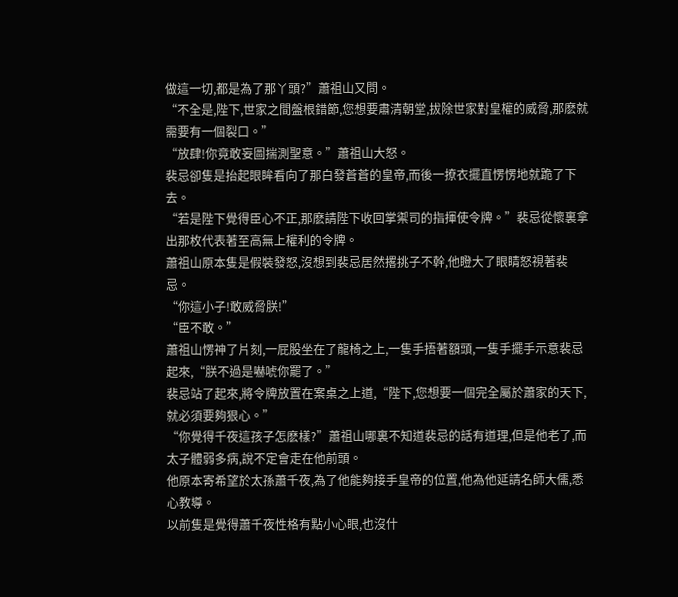做這一切,都是為了那丫頭?”蕭祖山又問。
“不全是,陛下,世家之間盤根錯節,您想要肅清朝堂,拔除世家對皇權的威脅,那麽就需要有一個裂口。”
“放肆!你竟敢妄圖揣測聖意。”蕭祖山大怒。
裴忌卻隻是抬起眼眸看向了那白發蒼蒼的皇帝,而後一撩衣擺直愣愣地就跪了下去。
“若是陛下覺得臣心不正,那麽請陛下收回掌禦司的指揮使令牌。”裴忌從懷裏拿出那枚代表著至高無上權利的令牌。
蕭祖山原本隻是假裝發怒,沒想到裴忌居然撂挑子不幹,他瞪大了眼睛怒視著裴忌。
“你這小子!敢威脅朕!”
“臣不敢。”
蕭祖山愣神了片刻,一屁股坐在了龍椅之上,一隻手捂著額頭,一隻手擺手示意裴忌起來,“朕不過是嚇唬你罷了。”
裴忌站了起來,將令牌放置在案桌之上道,“陛下,您想要一個完全屬於蕭家的天下,就必須要夠狠心。”
“你覺得千夜這孩子怎麽樣?”蕭祖山哪裏不知道裴忌的話有道理,但是他老了,而太子體弱多病,說不定會走在他前頭。
他原本寄希望於太孫蕭千夜,為了他能夠接手皇帝的位置,他為他延請名師大儒,悉心教導。
以前隻是覺得蕭千夜性格有點小心眼,也沒什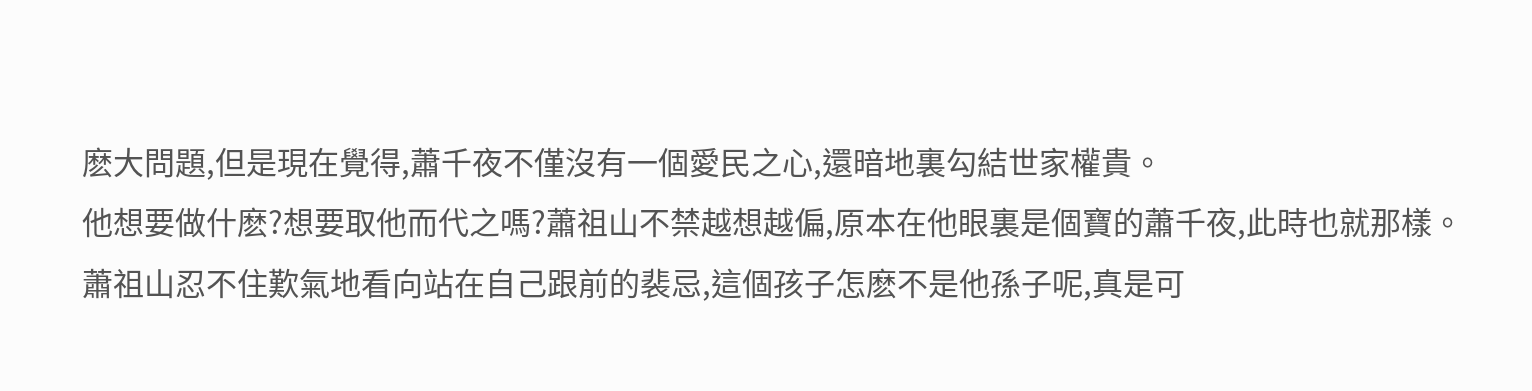麽大問題,但是現在覺得,蕭千夜不僅沒有一個愛民之心,還暗地裏勾結世家權貴。
他想要做什麽?想要取他而代之嗎?蕭祖山不禁越想越偏,原本在他眼裏是個寶的蕭千夜,此時也就那樣。
蕭祖山忍不住歎氣地看向站在自己跟前的裴忌,這個孩子怎麽不是他孫子呢,真是可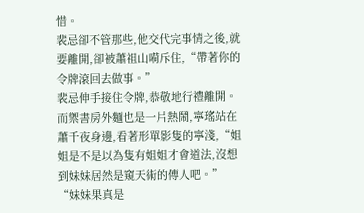惜。
裴忌卻不管那些,他交代完事情之後,就要離開,卻被蕭祖山嗬斥住,“帶著你的令牌滾回去做事。”
裴忌伸手接住令牌,恭敬地行禮離開。
而禦書房外麵也是一片熱鬧,寧瑤站在蕭千夜身邊,看著形單影隻的寧淺,“姐姐是不是以為隻有姐姐才會道法,沒想到妹妹居然是窺天術的傳人吧。”
“妹妹果真是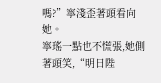嗎?”寧淺歪著頭看向她。
寧瑤一點也不慌張,她側著頭笑,“明日陛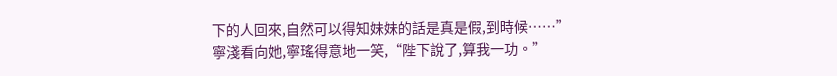下的人回來,自然可以得知妹妹的話是真是假,到時候……”
寧淺看向她,寧瑤得意地一笑,“陛下說了,算我一功。”